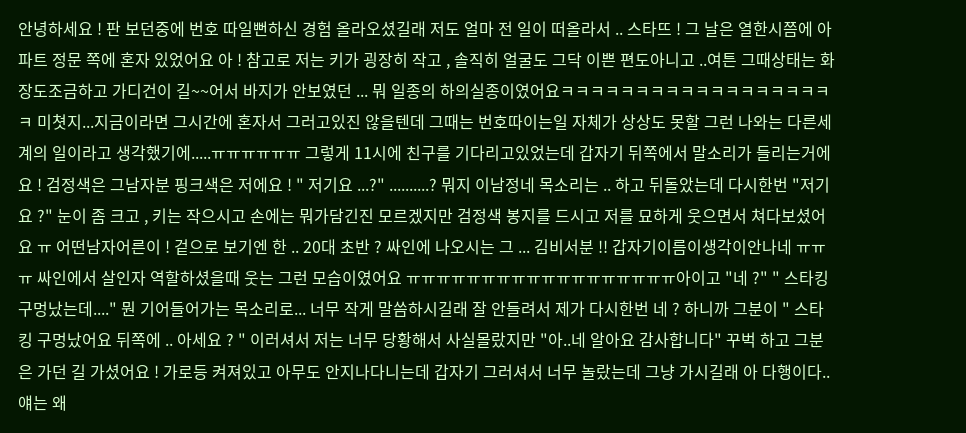안녕하세요 ! 판 보던중에 번호 따일뻔하신 경험 올라오셨길래 저도 얼마 전 일이 떠올라서 .. 스타뜨 ! 그 날은 열한시쯤에 아파트 정문 쪽에 혼자 있었어요 아 ! 참고로 저는 키가 굉장히 작고 , 솔직히 얼굴도 그닥 이쁜 편도아니고 ..여튼 그때상태는 화장도조금하고 가디건이 길~~어서 바지가 안보였던 ... 뭐 일종의 하의실종이였어요ㅋㅋㅋㅋㅋㅋㅋㅋㅋㅋㅋㅋㅋㅋㅋㅋㅋㅋㅋ 미쳣지...지금이라면 그시간에 혼자서 그러고있진 않을텐데 그때는 번호따이는일 자체가 상상도 못할 그런 나와는 다른세계의 일이라고 생각했기에.....ㅠㅠㅠㅠㅠㅠ 그렇게 11시에 친구를 기다리고있었는데 갑자기 뒤쪽에서 말소리가 들리는거에요 ! 검정색은 그남자분 핑크색은 저에요 ! " 저기요 ...?" ..........? 뭐지 이남정네 목소리는 .. 하고 뒤돌았는데 다시한번 "저기요 ?" 눈이 좀 크고 , 키는 작으시고 손에는 뭐가담긴진 모르겠지만 검정색 봉지를 드시고 저를 묘하게 웃으면서 쳐다보셨어요 ㅠ 어떤남자어른이 ! 겉으로 보기엔 한 .. 20대 초반 ? 싸인에 나오시는 그 ... 김비서분 !! 갑자기이름이생각이안나네 ㅠㅠㅠ 싸인에서 살인자 역할하셨을때 웃는 그런 모습이였어요 ㅠㅠㅠㅠㅠㅠㅠㅠㅠㅠㅠㅠㅠㅠㅠㅠㅠㅠ아이고 "네 ?" " 스타킹 구멍났는데...." 뭔 기어들어가는 목소리로... 너무 작게 말씀하시길래 잘 안들려서 제가 다시한번 네 ? 하니까 그분이 " 스타킹 구멍났어요 뒤쪽에 .. 아세요 ? " 이러셔서 저는 너무 당황해서 사실몰랐지만 "아..네 알아요 감사합니다" 꾸벅 하고 그분은 가던 길 가셨어요 ! 가로등 켜져있고 아무도 안지나다니는데 갑자기 그러셔서 너무 놀랐는데 그냥 가시길래 아 다행이다.. 얘는 왜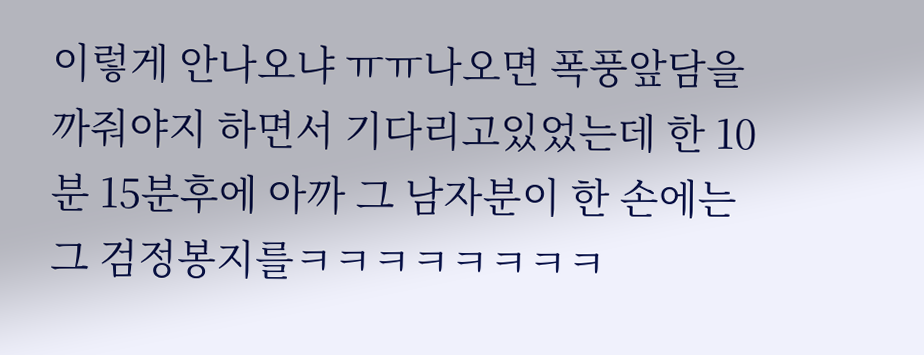이렇게 안나오냐 ㅠㅠ나오면 폭풍앞담을까줘야지 하면서 기다리고있었는데 한 10분 15분후에 아까 그 남자분이 한 손에는 그 검정봉지를ㅋㅋㅋㅋㅋㅋㅋㅋ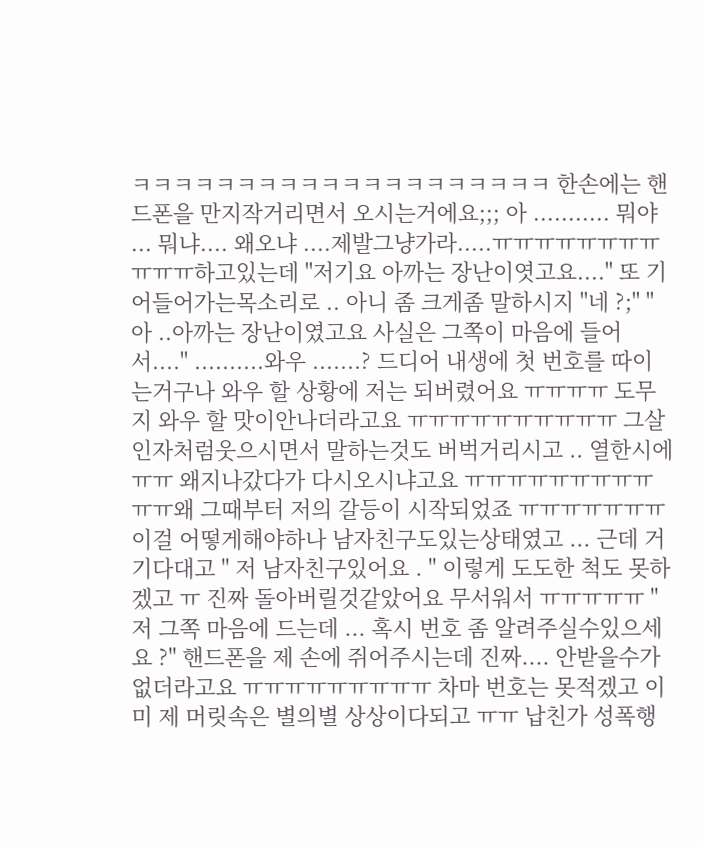ㅋㅋㅋㅋㅋㅋㅋㅋㅋㅋㅋㅋㅋㅋㅋㅋㅋㅋㅋㅋ 한손에는 핸드폰을 만지작거리면서 오시는거에요;;; 아 ........... 뭐야 ... 뭐냐.... 왜오냐 ....제발그냥가라.....ㅠㅠㅠㅠㅠㅠㅠㅠㅠㅠㅠ하고있는데 "저기요 아까는 장난이엿고요...." 또 기어들어가는목소리로 .. 아니 좀 크게좀 말하시지 "네 ?;" "아 ..아까는 장난이였고요 사실은 그쪽이 마음에 들어서...." ..........와우 .......? 드디어 내생에 첫 번호를 따이는거구나 와우 할 상황에 저는 되버렸어요 ㅠㅠㅠㅠ 도무지 와우 할 맛이안나더라고요 ㅠㅠㅠㅠㅠㅠㅠㅠㅠㅠ 그살인자처럼웃으시면서 말하는것도 버벅거리시고 .. 열한시에 ㅠㅠ 왜지나갔다가 다시오시냐고요 ㅠㅠㅠㅠㅠㅠㅠㅠㅠㅠㅠ왜 그때부터 저의 갈등이 시작되었죠 ㅠㅠㅠㅠㅠㅠㅠ 이걸 어떻게해야하나 남자친구도있는상태였고 ... 근데 거기다대고 " 저 남자친구있어요 . " 이렇게 도도한 척도 못하겠고 ㅠ 진짜 돌아버릴것같았어요 무서워서 ㅠㅠㅠㅠㅠ " 저 그쪽 마음에 드는데 ... 혹시 번호 좀 알려주실수있으세요 ?" 핸드폰을 제 손에 쥐어주시는데 진짜.... 안받을수가없더라고요 ㅠㅠㅠㅠㅠㅠㅠㅠㅠ 차마 번호는 못적겠고 이미 제 머릿속은 별의별 상상이다되고 ㅠㅠ 납친가 성폭행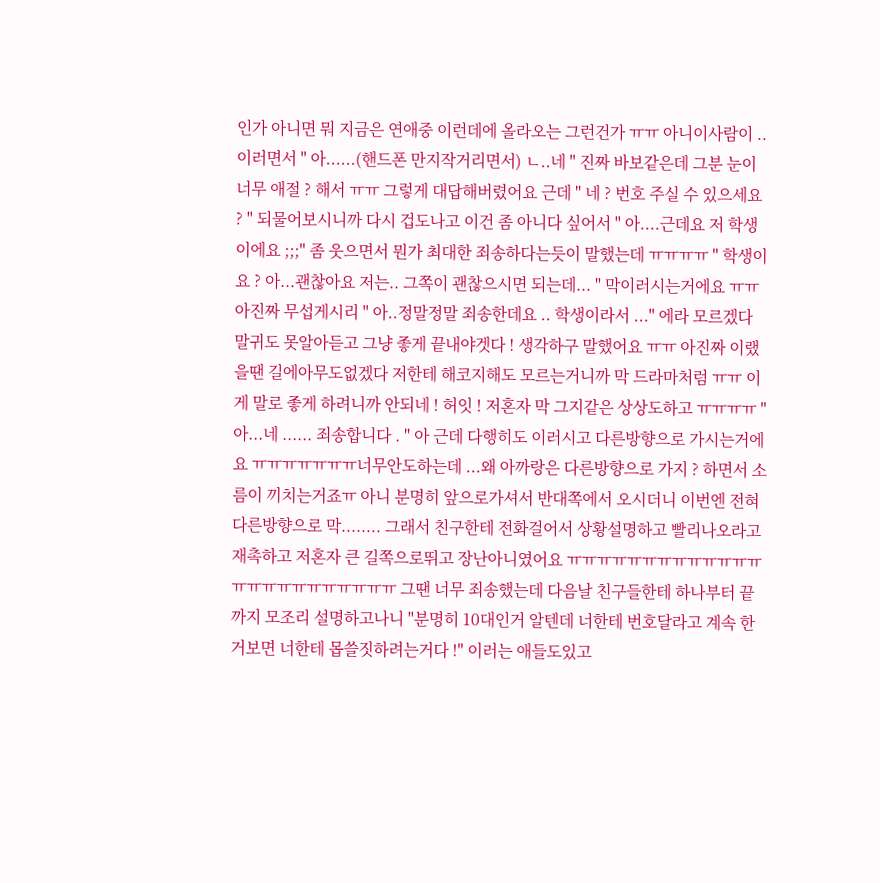인가 아니면 뭐 지금은 연애중 이런데에 올라오는 그런건가 ㅠㅠ 아니이사람이 .. 이러면서 " 아......(핸드폰 만지작거리면서) ㄴ..네 " 진짜 바보같은데 그분 눈이 너무 애절 ? 해서 ㅠㅠ 그렇게 대답해버렸어요 근데 " 네 ? 번호 주실 수 있으세요 ? " 되물어보시니까 다시 겁도나고 이건 좀 아니다 싶어서 " 아....근데요 저 학생이에요 ;;;" 좀 웃으면서 뭔가 최대한 죄송하다는듯이 말했는데 ㅠㅠㅠㅠ " 학생이요 ? 아...괜찮아요 저는.. 그쪽이 괜찮으시면 되는데... " 막이러시는거에요 ㅠㅠ 아진짜 무섭게시리 " 아..정말정말 죄송한데요 .. 학생이라서 ..." 에라 모르겠다 말귀도 못알아듣고 그냥 좋게 끝내야겟다 ! 생각하구 말했어요 ㅠㅠ 아진짜 이랬을땐 길에아무도없겠다 저한테 해코지해도 모르는거니까 막 드라마처럼 ㅠㅠ 이게 말로 좋게 하려니까 안되네 ! 허잇 ! 저혼자 막 그지같은 상상도하고 ㅠㅠㅠㅠ " 아...네 ...... 죄송합니다 . " 아 근데 다행히도 이러시고 다른방향으로 가시는거에요 ㅠㅠㅠㅠㅠㅠㅠ너무안도하는데 ...왜 아까랑은 다른방향으로 가지 ? 하면서 소름이 끼치는거죠ㅠ 아니 분명히 앞으로가셔서 반대쪽에서 오시더니 이번엔 전혀다른방향으로 막........ 그래서 친구한테 전화걸어서 상황설명하고 빨리나오라고 재촉하고 저혼자 큰 길쪽으로뛰고 장난아니였어요 ㅠㅠㅠㅠㅠㅠㅠㅠㅠㅠㅠㅠㅠㅠㅠㅠㅠㅠㅠㅠㅠㅠㅠㅠ 그땐 너무 죄송했는데 다음날 친구들한테 하나부터 끝까지 모조리 설명하고나니 "분명히 10대인거 알텐데 너한테 번호달라고 계속 한거보면 너한테 몹쓸짓하려는거다 !" 이러는 애들도있고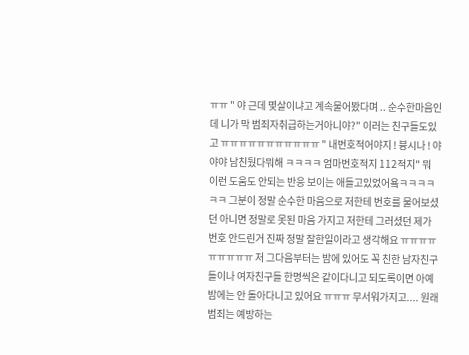ㅠㅠ " 야 근데 몇살이냐고 계속물어봤다며 .. 순수한마음인데 니가 막 범죄자취급하는거아니야?" 이러는 친구들도있고 ㅠㅠㅠㅠㅠㅠㅠㅠㅠㅠㅠ " 내번호적어야지 ! 븅시나 ! 야야야 남친뒀다뭐해 ㅋㅋㅋㅋ 엄마번호적지 112적지" 뭐 이런 도움도 안되는 반응 보이는 애들고있었어욬ㅋㅋㅋㅋㅋㅋ 그분이 정말 순수한 마음으로 저한테 번호를 물어보셨던 아니면 정말로 못된 마음 가지고 저한테 그러셨던 제가 번호 안드린거 진짜 정말 잘한일이라고 생각해요 ㅠㅠㅠㅠㅠㅠㅠㅠㅠ 저 그다음부터는 밤에 있어도 꼭 친한 남자친구들이나 여자친구들 한명씩은 같이다니고 되도록이면 아예 밤에는 안 돌아다니고 있어요 ㅠㅠㅠ 무서워가지고.... 원래 범죄는 예방하는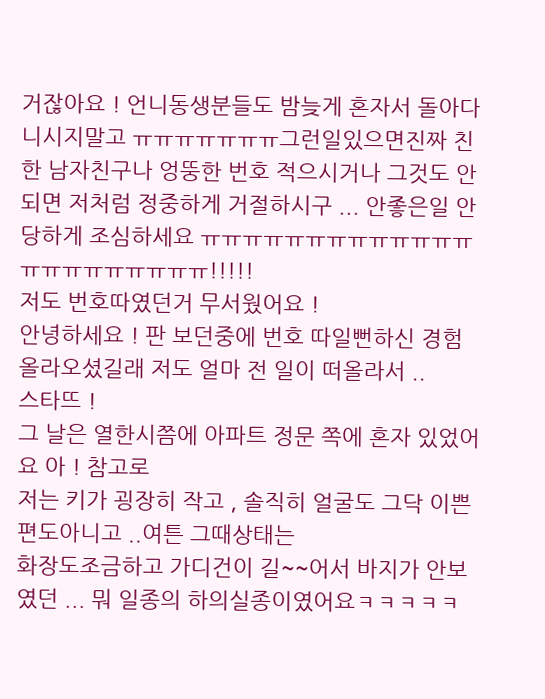거잖아요 ! 언니동생분들도 밤늦게 혼자서 돌아다니시지말고 ㅠㅠㅠㅠㅠㅠㅠ그런일있으면진짜 친한 남자친구나 엉뚱한 번호 적으시거나 그것도 안되면 저처럼 정중하게 거절하시구 ... 안좋은일 안당하게 조심하세요 ㅠㅠㅠㅠㅠㅠㅠㅠㅠㅠㅠㅠㅠㅠㅠㅠㅠㅠㅠㅠㅠㅠ!!!!!
저도 번호따였던거 무서웠어요 !
안녕하세요 ! 판 보던중에 번호 따일뻔하신 경험 올라오셨길래 저도 얼마 전 일이 떠올라서 ..
스타뜨 !
그 날은 열한시쯤에 아파트 정문 쪽에 혼자 있었어요 아 ! 참고로
저는 키가 굉장히 작고 , 솔직히 얼굴도 그닥 이쁜 편도아니고 ..여튼 그때상태는
화장도조금하고 가디건이 길~~어서 바지가 안보였던 ... 뭐 일종의 하의실종이였어요ㅋㅋㅋㅋㅋ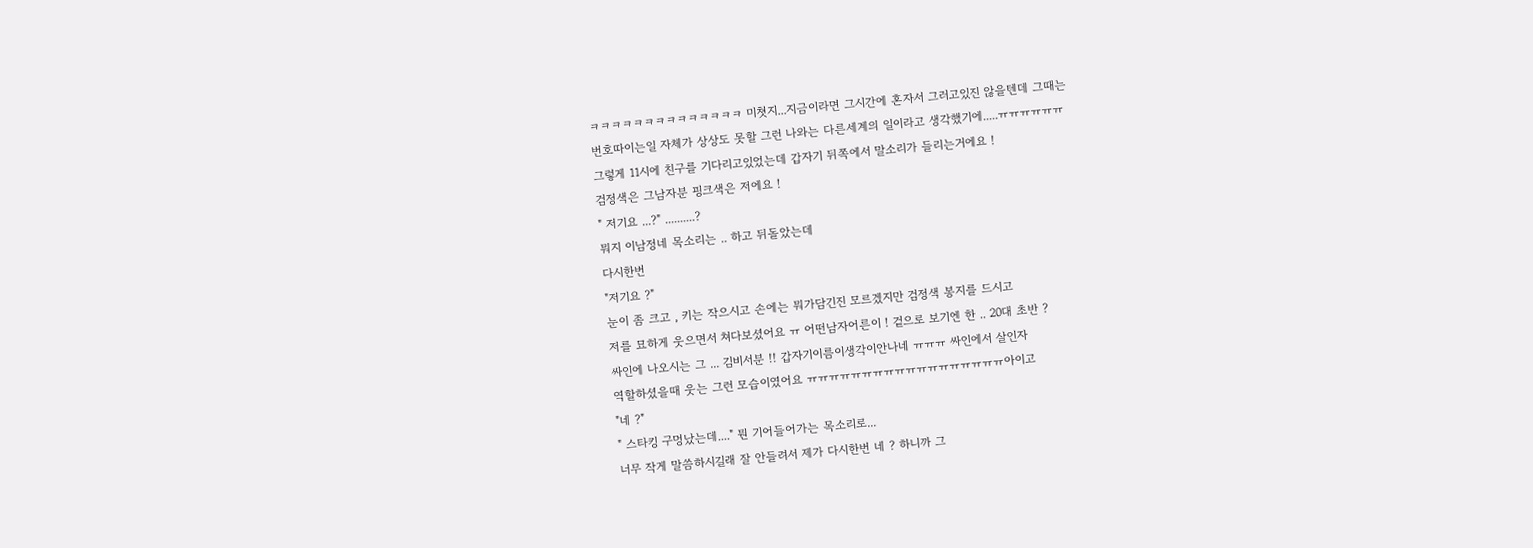ㅋㅋㅋㅋㅋㅋㅋㅋㅋㅋㅋㅋㅋㅋ 미쳣지...지금이라면 그시간에 혼자서 그러고있진 않을텐데 그때는
번호따이는일 자체가 상상도 못할 그런 나와는 다른세계의 일이라고 생각했기에.....ㅠㅠㅠㅠㅠㅠ
그렇게 11시에 친구를 기다리고있었는데 갑자기 뒤쪽에서 말소리가 들리는거에요 !
검정색은 그남자분 핑크색은 저에요 !
" 저기요 ...?" ..........?
뭐지 이남정네 목소리는 .. 하고 뒤돌았는데
다시한번
"저기요 ?"
눈이 좀 크고 , 키는 작으시고 손에는 뭐가담긴진 모르겠지만 검정색 봉지를 드시고
저를 묘하게 웃으면서 쳐다보셨어요 ㅠ 어떤남자어른이 ! 겉으로 보기엔 한 .. 20대 초반 ?
싸인에 나오시는 그 ... 김비서분 !! 갑자기이름이생각이안나네 ㅠㅠㅠ 싸인에서 살인자
역할하셨을때 웃는 그런 모습이였어요 ㅠㅠㅠㅠㅠㅠㅠㅠㅠㅠㅠㅠㅠㅠㅠㅠㅠㅠ아이고
"네 ?"
" 스타킹 구멍났는데...." 뭔 기어들어가는 목소리로...
너무 작게 말씀하시길래 잘 안들려서 제가 다시한번 네 ? 하니까 그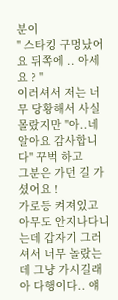분이
" 스타킹 구멍났어요 뒤쪽에 .. 아세요 ? "
이러셔서 저는 너무 당황해서 사실몰랐지만 "아..네 알아요 감사합니다" 꾸벅 하고
그분은 가던 길 가셨어요 !
가로등 켜져있고 아무도 안지나다니는데 갑자기 그러셔서 너무 놀랐는데 그냥 가시길래
아 다행이다.. 얘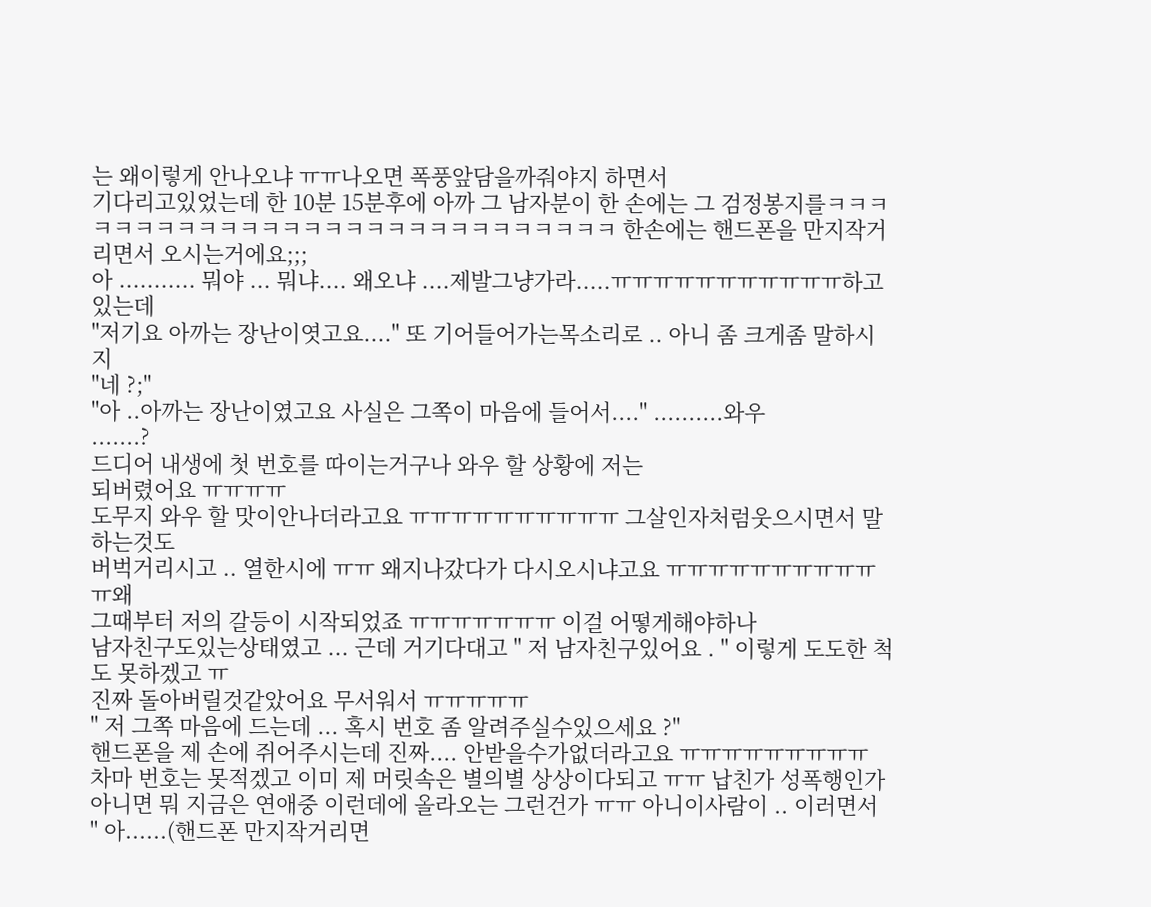는 왜이렇게 안나오냐 ㅠㅠ나오면 폭풍앞담을까줘야지 하면서
기다리고있었는데 한 10분 15분후에 아까 그 남자분이 한 손에는 그 검정봉지를ㅋㅋㅋㅋㅋㅋㅋㅋㅋㅋㅋㅋㅋㅋㅋㅋㅋㅋㅋㅋㅋㅋㅋㅋㅋㅋㅋㅋ 한손에는 핸드폰을 만지작거리면서 오시는거에요;;;
아 ........... 뭐야 ... 뭐냐.... 왜오냐 ....제발그냥가라.....ㅠㅠㅠㅠㅠㅠㅠㅠㅠㅠㅠ하고있는데
"저기요 아까는 장난이엿고요...." 또 기어들어가는목소리로 .. 아니 좀 크게좀 말하시지
"네 ?;"
"아 ..아까는 장난이였고요 사실은 그쪽이 마음에 들어서...." ..........와우
.......?
드디어 내생에 첫 번호를 따이는거구나 와우 할 상황에 저는
되버렸어요 ㅠㅠㅠㅠ
도무지 와우 할 맛이안나더라고요 ㅠㅠㅠㅠㅠㅠㅠㅠㅠㅠ 그살인자처럼웃으시면서 말하는것도
버벅거리시고 .. 열한시에 ㅠㅠ 왜지나갔다가 다시오시냐고요 ㅠㅠㅠㅠㅠㅠㅠㅠㅠㅠㅠ왜
그때부터 저의 갈등이 시작되었죠 ㅠㅠㅠㅠㅠㅠㅠ 이걸 어떻게해야하나
남자친구도있는상태였고 ... 근데 거기다대고 " 저 남자친구있어요 . " 이렇게 도도한 척도 못하겠고 ㅠ
진짜 돌아버릴것같았어요 무서워서 ㅠㅠㅠㅠㅠ
" 저 그쪽 마음에 드는데 ... 혹시 번호 좀 알려주실수있으세요 ?"
핸드폰을 제 손에 쥐어주시는데 진짜.... 안받을수가없더라고요 ㅠㅠㅠㅠㅠㅠㅠㅠㅠ
차마 번호는 못적겠고 이미 제 머릿속은 별의별 상상이다되고 ㅠㅠ 납친가 성폭행인가
아니면 뭐 지금은 연애중 이런데에 올라오는 그런건가 ㅠㅠ 아니이사람이 .. 이러면서
" 아......(핸드폰 만지작거리면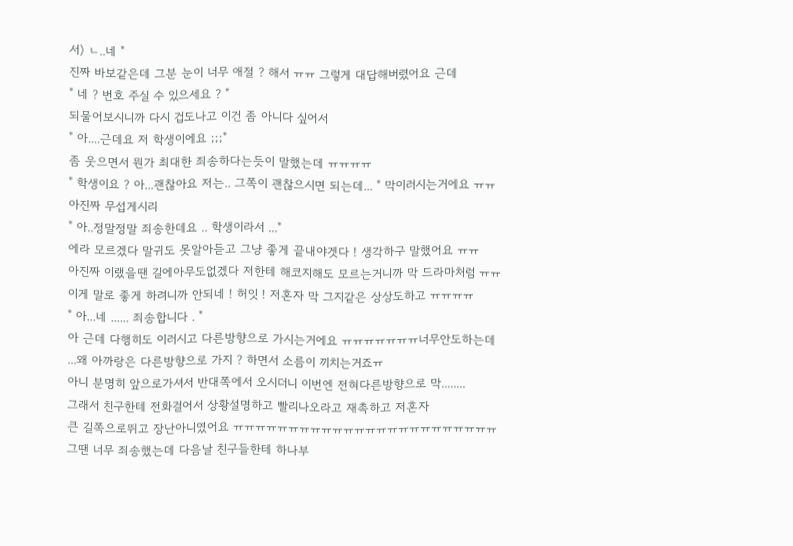서) ㄴ..네 "
진짜 바보같은데 그분 눈이 너무 애절 ? 해서 ㅠㅠ 그렇게 대답해버렸어요 근데
" 네 ? 번호 주실 수 있으세요 ? "
되물어보시니까 다시 겁도나고 이건 좀 아니다 싶어서
" 아....근데요 저 학생이에요 ;;;"
좀 웃으면서 뭔가 최대한 죄송하다는듯이 말했는데 ㅠㅠㅠㅠ
" 학생이요 ? 아...괜찮아요 저는.. 그쪽이 괜찮으시면 되는데... " 막이러시는거에요 ㅠㅠ
아진짜 무섭게시리
" 아..정말정말 죄송한데요 .. 학생이라서 ..."
에라 모르겠다 말귀도 못알아듣고 그냥 좋게 끝내야겟다 ! 생각하구 말했어요 ㅠㅠ
아진짜 이랬을땐 길에아무도없겠다 저한테 해코지해도 모르는거니까 막 드라마처럼 ㅠㅠ
이게 말로 좋게 하려니까 안되네 ! 허잇 ! 저혼자 막 그지같은 상상도하고 ㅠㅠㅠㅠ
" 아...네 ...... 죄송합니다 . "
아 근데 다행히도 이러시고 다른방향으로 가시는거에요 ㅠㅠㅠㅠㅠㅠㅠ너무안도하는데
...왜 아까랑은 다른방향으로 가지 ? 하면서 소름이 끼치는거죠ㅠ
아니 분명히 앞으로가셔서 반대쪽에서 오시더니 이번엔 전혀다른방향으로 막........
그래서 친구한테 전화걸어서 상황설명하고 빨리나오라고 재촉하고 저혼자
큰 길쪽으로뛰고 장난아니였어요 ㅠㅠㅠㅠㅠㅠㅠㅠㅠㅠㅠㅠㅠㅠㅠㅠㅠㅠㅠㅠㅠㅠㅠㅠ
그땐 너무 죄송했는데 다음날 친구들한테 하나부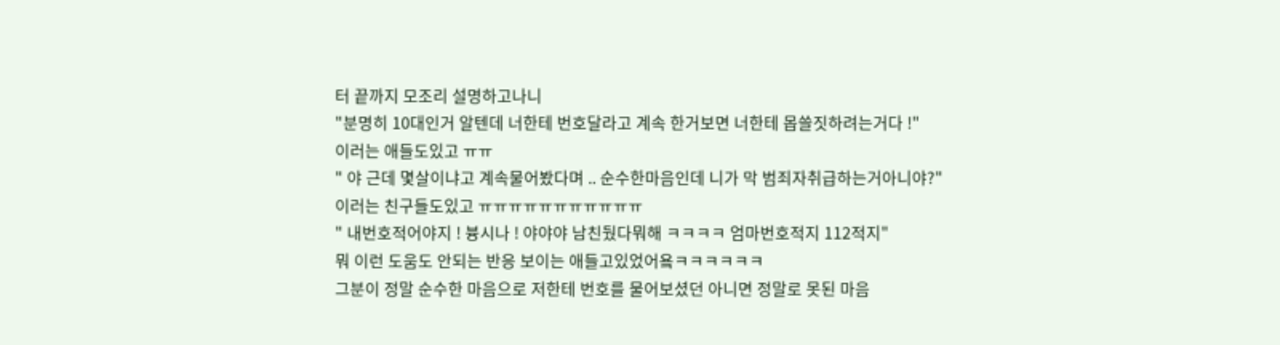터 끝까지 모조리 설명하고나니
"분명히 10대인거 알텐데 너한테 번호달라고 계속 한거보면 너한테 몹쓸짓하려는거다 !"
이러는 애들도있고 ㅠㅠ
" 야 근데 몇살이냐고 계속물어봤다며 .. 순수한마음인데 니가 막 범죄자취급하는거아니야?"
이러는 친구들도있고 ㅠㅠㅠㅠㅠㅠㅠㅠㅠㅠㅠ
" 내번호적어야지 ! 븅시나 ! 야야야 남친뒀다뭐해 ㅋㅋㅋㅋ 엄마번호적지 112적지"
뭐 이런 도움도 안되는 반응 보이는 애들고있었어욬ㅋㅋㅋㅋㅋㅋ
그분이 정말 순수한 마음으로 저한테 번호를 물어보셨던 아니면 정말로 못된 마음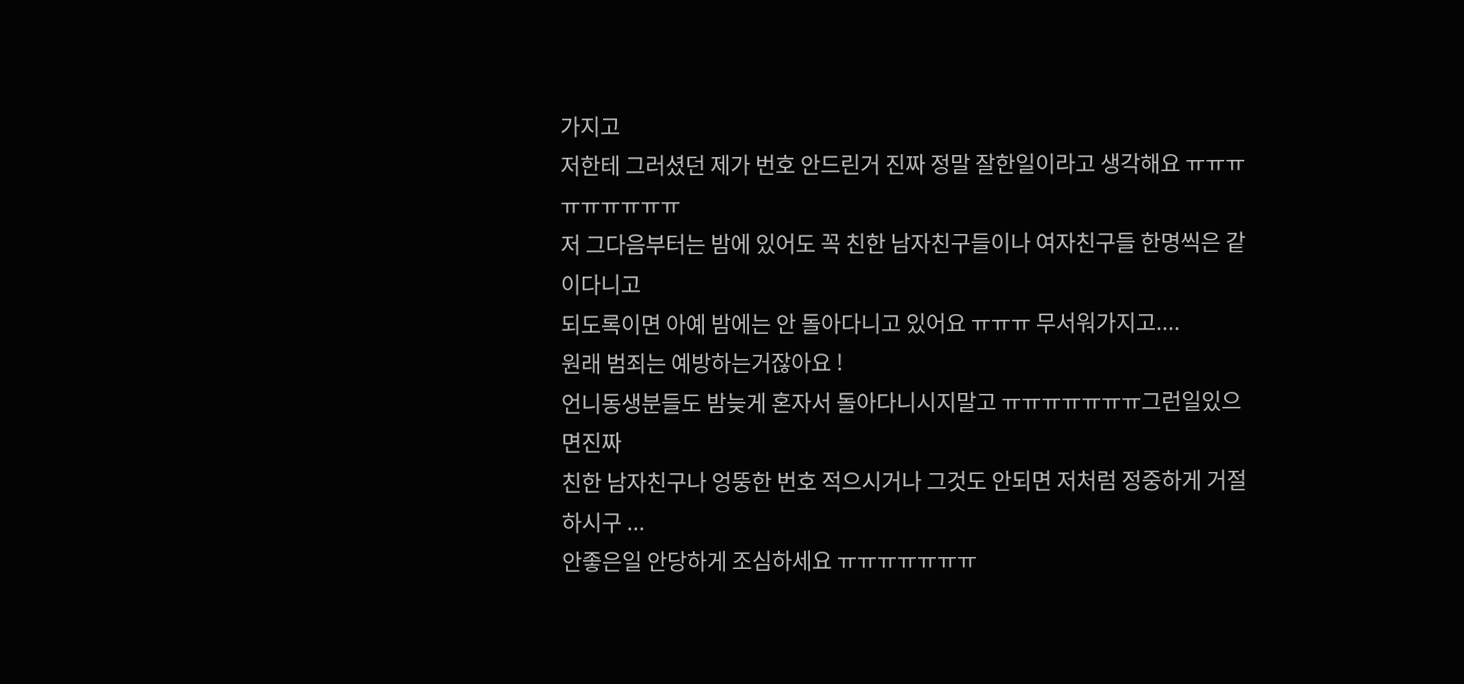가지고
저한테 그러셨던 제가 번호 안드린거 진짜 정말 잘한일이라고 생각해요 ㅠㅠㅠㅠㅠㅠㅠㅠㅠ
저 그다음부터는 밤에 있어도 꼭 친한 남자친구들이나 여자친구들 한명씩은 같이다니고
되도록이면 아예 밤에는 안 돌아다니고 있어요 ㅠㅠㅠ 무서워가지고....
원래 범죄는 예방하는거잖아요 !
언니동생분들도 밤늦게 혼자서 돌아다니시지말고 ㅠㅠㅠㅠㅠㅠㅠ그런일있으면진짜
친한 남자친구나 엉뚱한 번호 적으시거나 그것도 안되면 저처럼 정중하게 거절하시구 ...
안좋은일 안당하게 조심하세요 ㅠㅠㅠㅠㅠㅠㅠ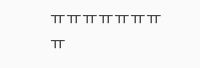ㅠㅠㅠㅠㅠㅠㅠㅠ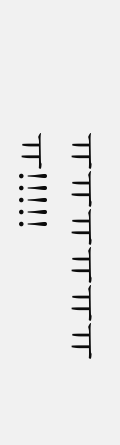ㅠㅠㅠㅠㅠㅠㅠ!!!!!